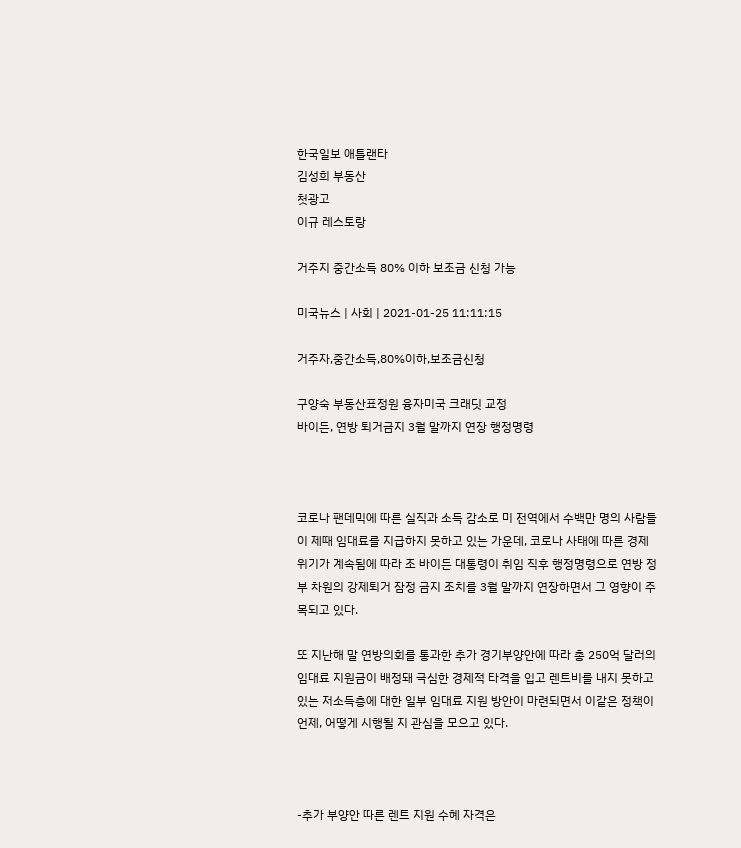한국일보 애틀랜타
김성희 부동산
첫광고
이규 레스토랑

거주지 중간소득 80% 이하 보조금 신청 가능

미국뉴스 | 사회 | 2021-01-25 11:11:15

거주자,중간소득,80%이하,보조금신청

구양숙 부동산표정원 융자미국 크래딧 교정
바이든, 연방 퇴거금지 3월 말까지 연장 행정명령



코로나 팬데믹에 따른 실직과 소득 감소로 미 전역에서 수백만 명의 사람들이 제때 임대료를 지급하지 못하고 있는 가운데, 코로나 사태에 따른 경제위기가 계속됨에 따라 조 바이든 대통령이 취임 직후 행정명령으로 연방 정부 차원의 강제퇴거 잠정 금지 조치를 3월 말까지 연장하면서 그 영향이 주목되고 있다.

또 지난해 말 연방의회를 통과한 추가 경기부양안에 따라 총 250억 달러의 임대료 지원금이 배정돼 극심한 경제적 타격을 입고 렌트비를 내지 못하고 있는 저소득층에 대한 일부 임대료 지원 방안이 마련되면서 이같은 정책이 언제, 어떻게 시행될 지 관심을 모으고 있다.



-추가 부양안 따른 렌트 지원 수혜 자격은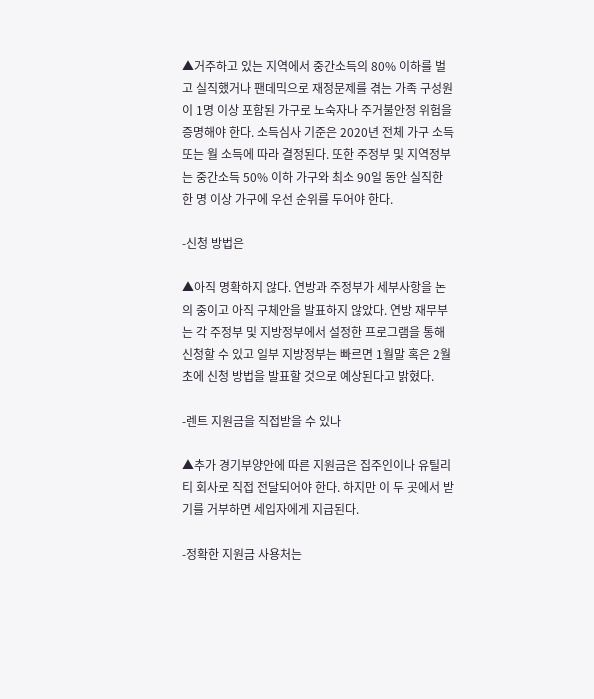▲거주하고 있는 지역에서 중간소득의 80% 이하를 벌고 실직했거나 팬데믹으로 재정문제를 겪는 가족 구성원이 1명 이상 포함된 가구로 노숙자나 주거불안정 위험을 증명해야 한다. 소득심사 기준은 2020년 전체 가구 소득 또는 월 소득에 따라 결정된다. 또한 주정부 및 지역정부는 중간소득 50% 이하 가구와 최소 90일 동안 실직한 한 명 이상 가구에 우선 순위를 두어야 한다.

-신청 방법은

▲아직 명확하지 않다. 연방과 주정부가 세부사항을 논의 중이고 아직 구체안을 발표하지 않았다. 연방 재무부는 각 주정부 및 지방정부에서 설정한 프로그램을 통해 신청할 수 있고 일부 지방정부는 빠르면 1월말 혹은 2월초에 신청 방법을 발표할 것으로 예상된다고 밝혔다.

-렌트 지원금을 직접받을 수 있나

▲추가 경기부양안에 따른 지원금은 집주인이나 유틸리티 회사로 직접 전달되어야 한다. 하지만 이 두 곳에서 받기를 거부하면 세입자에게 지급된다.

-정확한 지원금 사용처는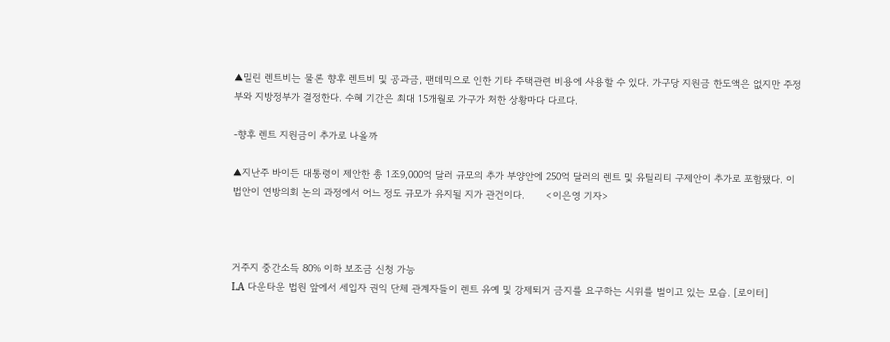▲밀린 렌트비는 물론 향후 렌트비 및 공과금, 팬데믹으로 인한 기타 주택관련 비용에 사용할 수 있다. 가구당 지원금 한도액은 없지만 주정부와 지방정부가 결정한다. 수혜 기간은 최대 15개월로 가구가 처한 상황마다 다르다.

-향후 렌트 지원금이 추가로 나올까

▲지난주 바이든 대통령이 제안한 총 1조9,000억 달러 규모의 추가 부양안에 250억 달러의 렌트 및 유틸리티 구제안이 추가로 포함됐다. 이 법안이 연방의회 논의 과정에서 어느 정도 규모가 유지될 지가 관건이다.       <이은영 기자>



거주지 중간소득 80% 이하 보조금 신청 가능
LA 다운타운 법원 앞에서 세입자 권익 단체 관계자들이 렌트 유예 및 강제퇴거 금지를 요구하는 시위를 벌이고 있는 모습. [로이터]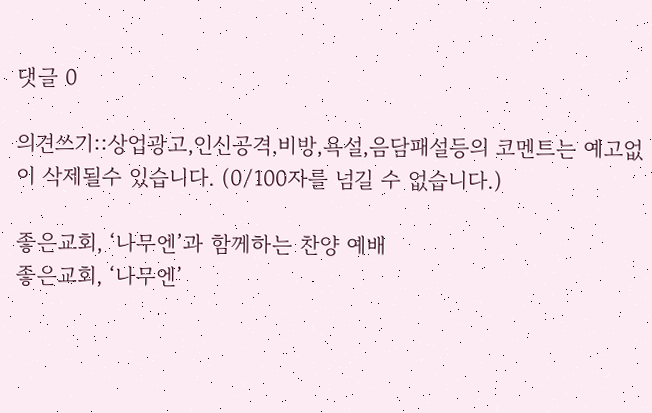댓글 0

의견쓰기::상업광고,인신공격,비방,욕설,음담패설등의 코멘트는 예고없이 삭제될수 있습니다. (0/100자를 넘길 수 없습니다.)

좋은교회, ‘나무엔’과 함께하는 찬양 예배
좋은교회, ‘나무엔’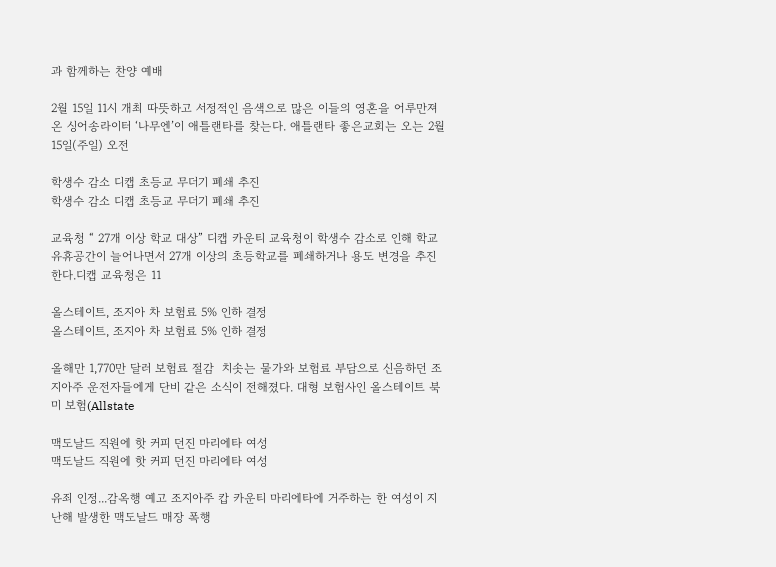과 함께하는 찬양 예배

2월 15일 11시 개최 따뜻하고 서정적인 음색으로 많은 이들의 영혼을 어루만져 온 싱어송라이터 ‘나무엔’이 애틀랜타를 찾는다. 애틀랜타 좋은교회는 오는 2월 15일(주일) 오전

학생수 감소 디캡 초등교 무더기 폐쇄 추진
학생수 감소 디캡 초등교 무더기 폐쇄 추진

교육청 “ 27개 이상 학교 대상” 디캡 카운티 교육청이 학생수 감소로 인해 학교 유휴공간이 늘어나면서 27개 이상의 초등학교를 폐쇄하거나 용도 변경을 추진한다.디캡 교육청은 11

올스테이트, 조지아 차 보험료 5% 인하 결정
올스테이트, 조지아 차 보험료 5% 인하 결정

올해만 1,770만 달러 보험료 절감  치솟는 물가와 보험료 부담으로 신음하던 조지아주 운전자들에게 단비 같은 소식이 전해졌다. 대형 보험사인 올스테이트 북미 보험(Allstate

맥도날드 직원에 핫 커피 던진 마리에타 여성
맥도날드 직원에 핫 커피 던진 마리에타 여성

유죄 인정...감옥행 예고 조지아주 캅 카운티 마리에타에 거주하는 한 여성이 지난해 발생한 맥도날드 매장 폭행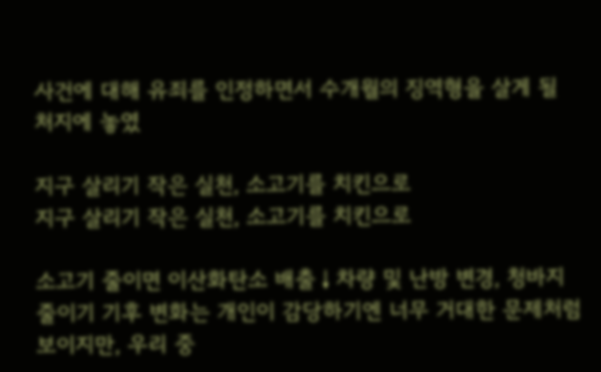사건에 대해 유죄를 인정하면서 수개월의 징역형을 살게 될 처지에 놓였

지구 살리기 작은 실천, 소고기를 치킨으로
지구 살리기 작은 실천, 소고기를 치킨으로

소고기 줄이면 이산화탄소 배출↓차량 및 난방 변경, 청바지 줄이기 기후 변화는 개인이 감당하기엔 너무 거대한 문제처럼 보이지만, 우리 중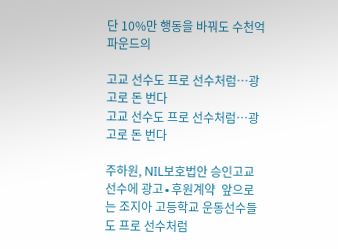단 10%만 행동을 바꿔도 수천억 파운드의

고교 선수도 프로 선수처럼…광고로 돈 번다
고교 선수도 프로 선수처럼…광고로 돈 번다

주하원, NIL보호법안 승인고교 선수에 광고∙후원계약  앞으로는 조지아 고등학교 운동선수들도 프로 선수처럼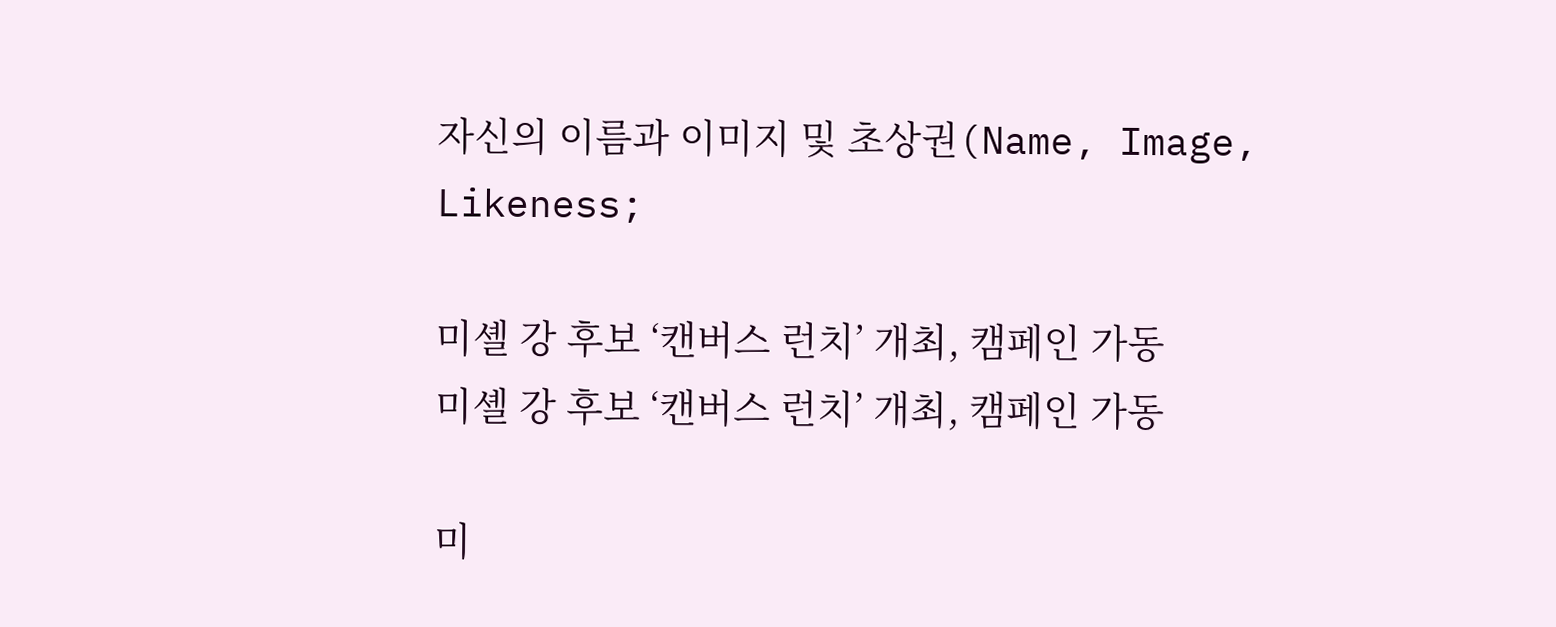자신의 이름과 이미지 및 초상권(Name, Image, Likeness;

미셸 강 후보 ‘캔버스 런치’ 개최, 캠페인 가동
미셸 강 후보 ‘캔버스 런치’ 개최, 캠페인 가동

미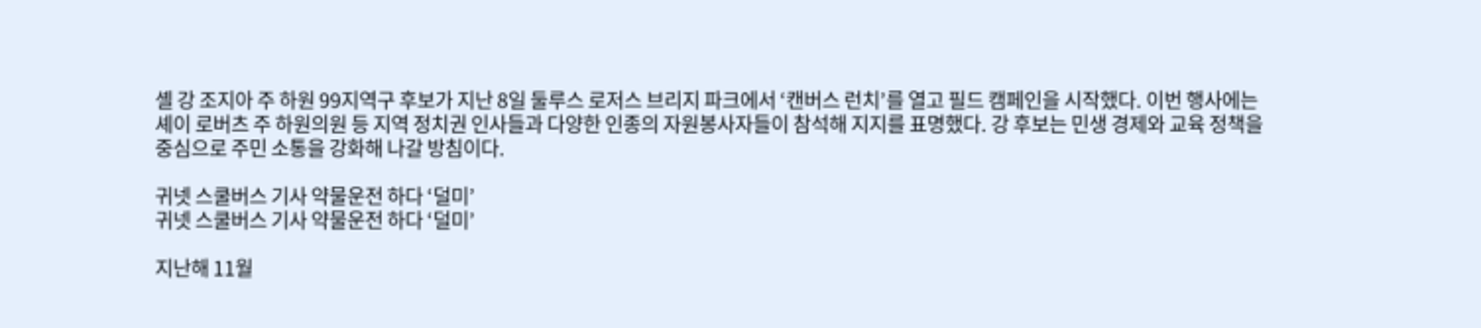셸 강 조지아 주 하원 99지역구 후보가 지난 8일 둘루스 로저스 브리지 파크에서 ‘캔버스 런치’를 열고 필드 캠페인을 시작했다. 이번 행사에는 셰이 로버츠 주 하원의원 등 지역 정치권 인사들과 다양한 인종의 자원봉사자들이 참석해 지지를 표명했다. 강 후보는 민생 경제와 교육 정책을 중심으로 주민 소통을 강화해 나갈 방침이다.

귀넷 스쿨버스 기사 약물운전 하다 ‘덜미’
귀넷 스쿨버스 기사 약물운전 하다 ‘덜미’

지난해 11월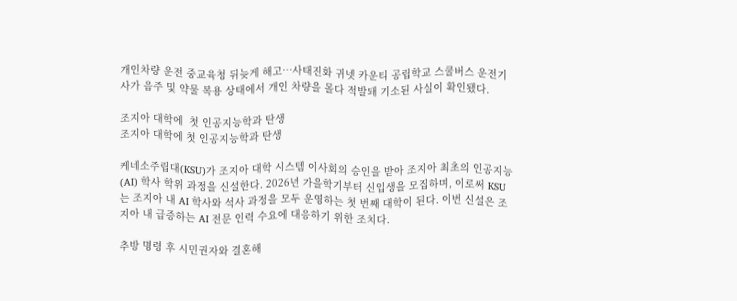개인차량 운전 중교육청 뒤늦게 해고…사태진화 귀넷 카운티 공립학교 스쿨버스 운전기사가 음주 및 약물 복용 상태에서 개인 차량을 몰다 적발돼 기소된 사실이 확인됐다.

조지아 대학에  첫 인공지능학과 탄생
조지아 대학에 첫 인공지능학과 탄생

케네소주립대(KSU)가 조지아 대학 시스템 이사회의 승인을 받아 조지아 최초의 인공지능(AI) 학사 학위 과정을 신설한다. 2026년 가을학기부터 신입생을 모집하며, 이로써 KSU는 조지아 내 AI 학사와 석사 과정을 모두 운영하는 첫 번째 대학이 된다. 이번 신설은 조지아 내 급증하는 AI 전문 인력 수요에 대응하기 위한 조치다.

추방 명령 후 시민권자와 결혼해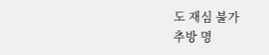도 재심 불가
추방 명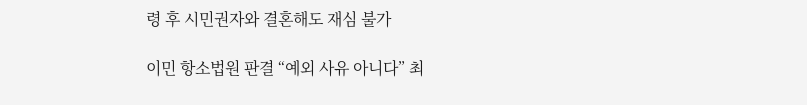령 후 시민권자와 결혼해도 재심 불가

이민 항소법원 판결 “예외 사유 아니다” 최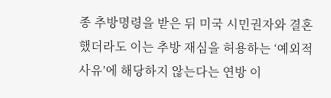종 추방명령을 받은 뒤 미국 시민권자와 결혼했더라도 이는 추방 재심을 허용하는 ‘예외적 사유’에 해당하지 않는다는 연방 이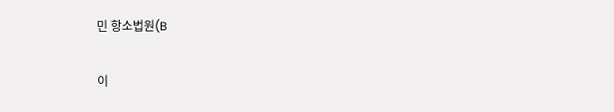민 항소법원(B

이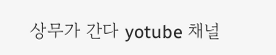상무가 간다 yotube 채널